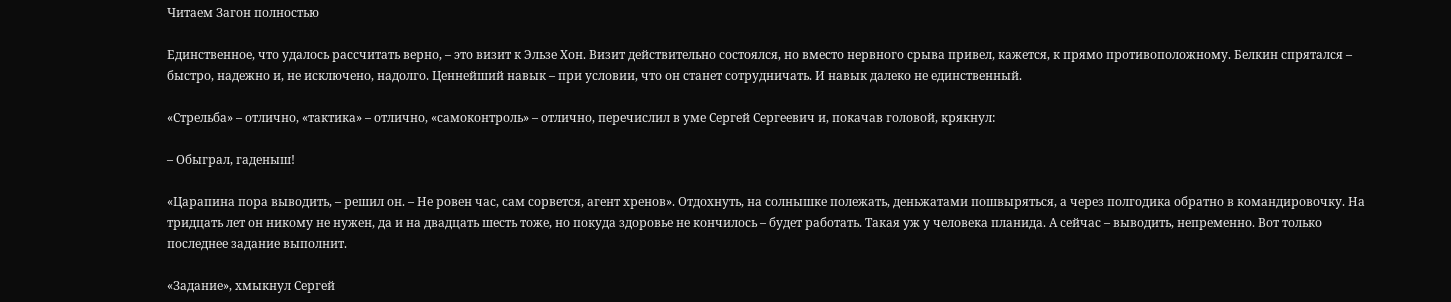Читаем Загон полностью

Единственное, что удалось рассчитать верно, – это визит к Эльзе Хон. Визит действительно состоялся, но вместо нервного срыва привел, кажется, к прямо противоположному. Белкин спрятался – быстро, надежно и, не исключено, надолго. Ценнейший навык – при условии, что он станет сотрудничать. И навык далеко не единственный.

«Стрельба» – отлично, «тактика» – отлично, «самоконтроль» – отлично, перечислил в уме Сергей Сергеевич и, покачав головой, крякнул:

– Обыграл, гаденыш!

«Царапина пора выводить, – решил он. – Не ровен час, сам сорвется, агент хренов». Отдохнуть, на солнышке полежать, деньжатами пошвыряться, а через полгодика обратно в командировочку. На тридцать лет он никому не нужен, да и на двадцать шесть тоже, но покуда здоровье не кончилось – будет работать. Такая уж у человека планида. А сейчас – выводить, непременно. Вот только последнее задание выполнит.

«Задание», хмыкнул Сергей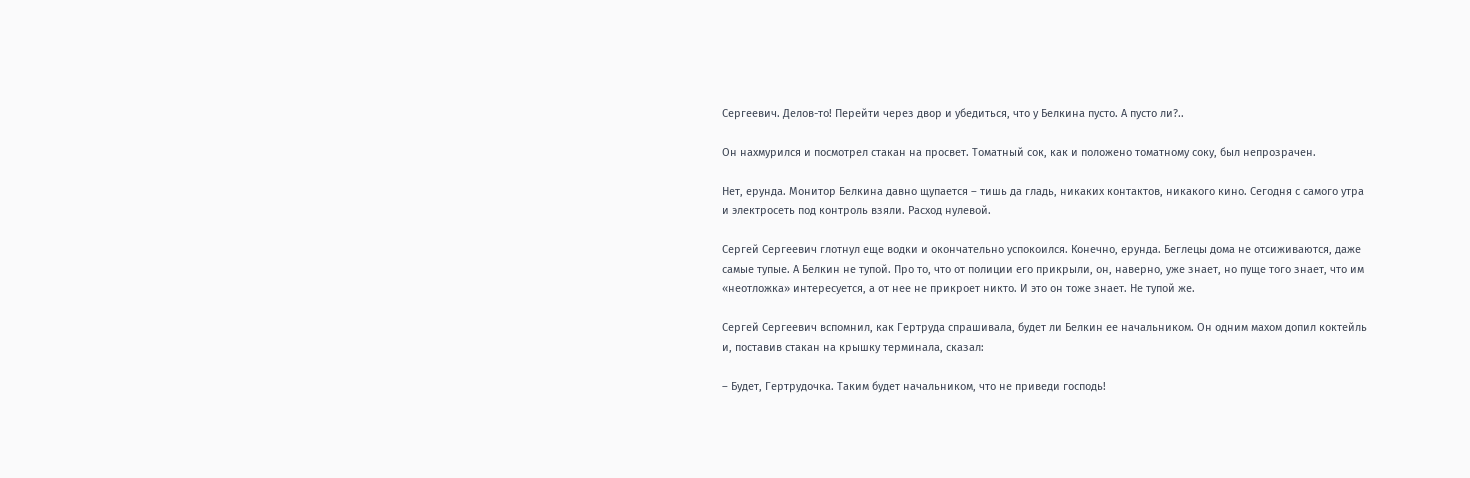Сергеевич. Делов-то! Перейти через двор и убедиться, что у Белкина пусто. А пусто ли?..

Он нахмурился и посмотрел стакан на просвет. Томатный сок, как и положено томатному соку, был непрозрачен.

Нет, ерунда. Монитор Белкина давно щупается – тишь да гладь, никаких контактов, никакого кино. Сегодня с самого утра и электросеть под контроль взяли. Расход нулевой.

Сергей Сергеевич глотнул еще водки и окончательно успокоился. Конечно, ерунда. Беглецы дома не отсиживаются, даже самые тупые. А Белкин не тупой. Про то, что от полиции его прикрыли, он, наверно, уже знает, но пуще того знает, что им «неотложка» интересуется, а от нее не прикроет никто. И это он тоже знает. Не тупой же.

Сергей Сергеевич вспомнил, как Гертруда спрашивала, будет ли Белкин ее начальником. Он одним махом допил коктейль и, поставив стакан на крышку терминала, сказал:

– Будет, Гертрудочка. Таким будет начальником, что не приведи господь!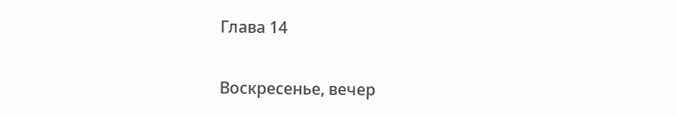Глава 14

Воскресенье, вечер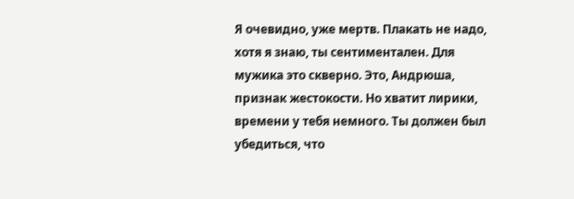Я очевидно, уже мертв. Плакать не надо, хотя я знаю, ты сентиментален. Для мужика это скверно. Это, Андрюша, признак жестокости. Но хватит лирики, времени у тебя немного. Ты должен был убедиться, что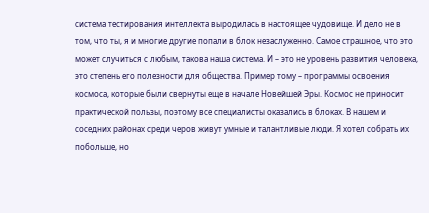система тестирования интеллекта выродилась в настоящее чудовище. И дело не в том, что ты, я и многие другие попали в блок незаслуженно. Самое страшное, что это может случиться с любым, такова наша система. И – это не уровень развития человека, это степень его полезности для общества. Пример тому – программы освоения космоса, которые были свернуты еще в начале Новейшей Эры. Космос не приносит практической пользы, поэтому все специалисты оказались в блоках. В нашем и соседних районах среди черов живут умные и талантливые люди. Я хотел собрать их побольше, но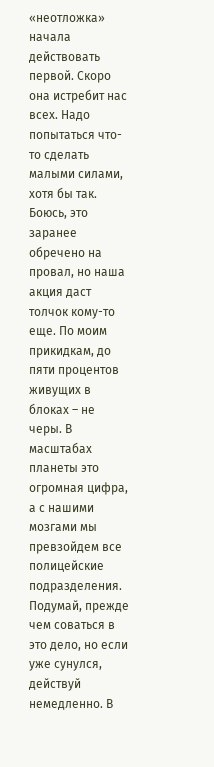«неотложка» начала действовать первой. Скоро она истребит нас всех. Надо попытаться что-то сделать малыми силами, хотя бы так. Боюсь, это заранее обречено на провал, но наша акция даст толчок кому-то еще. По моим прикидкам, до пяти процентов живущих в блоках – не черы. В масштабах планеты это огромная цифра, а с нашими мозгами мы превзойдем все полицейские подразделения. Подумай, прежде чем соваться в это дело, но если уже сунулся, действуй немедленно. В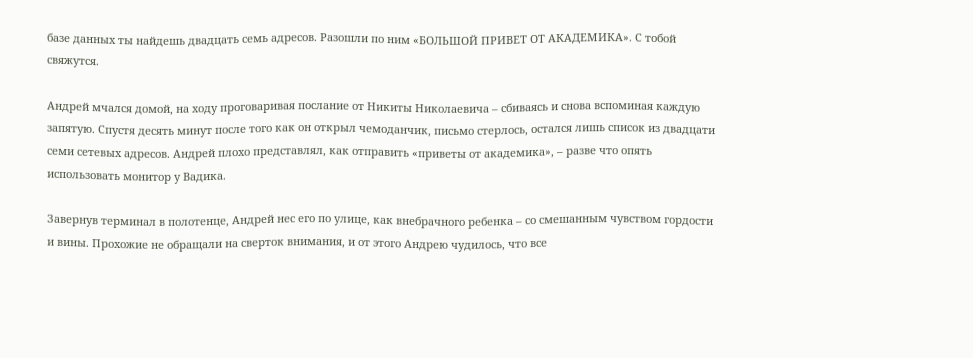базе данных ты найдешь двадцать семь адресов. Разошли по ним «БОЛЬШОЙ ПРИВЕТ ОТ АКАДЕМИКА». С тобой свяжутся.

Андрей мчался домой, на ходу проговаривая послание от Никиты Николаевича – сбиваясь и снова вспоминая каждую запятую. Спустя десять минут после того как он открыл чемоданчик, письмо стерлось, остался лишь список из двадцати семи сетевых адресов. Андрей плохо представлял, как отправить «приветы от академика», – разве что опять использовать монитор у Вадика.

Завернув терминал в полотенце, Андрей нес его по улице, как внебрачного ребенка – со смешанным чувством гордости и вины. Прохожие не обращали на сверток внимания, и от этого Андрею чудилось, что все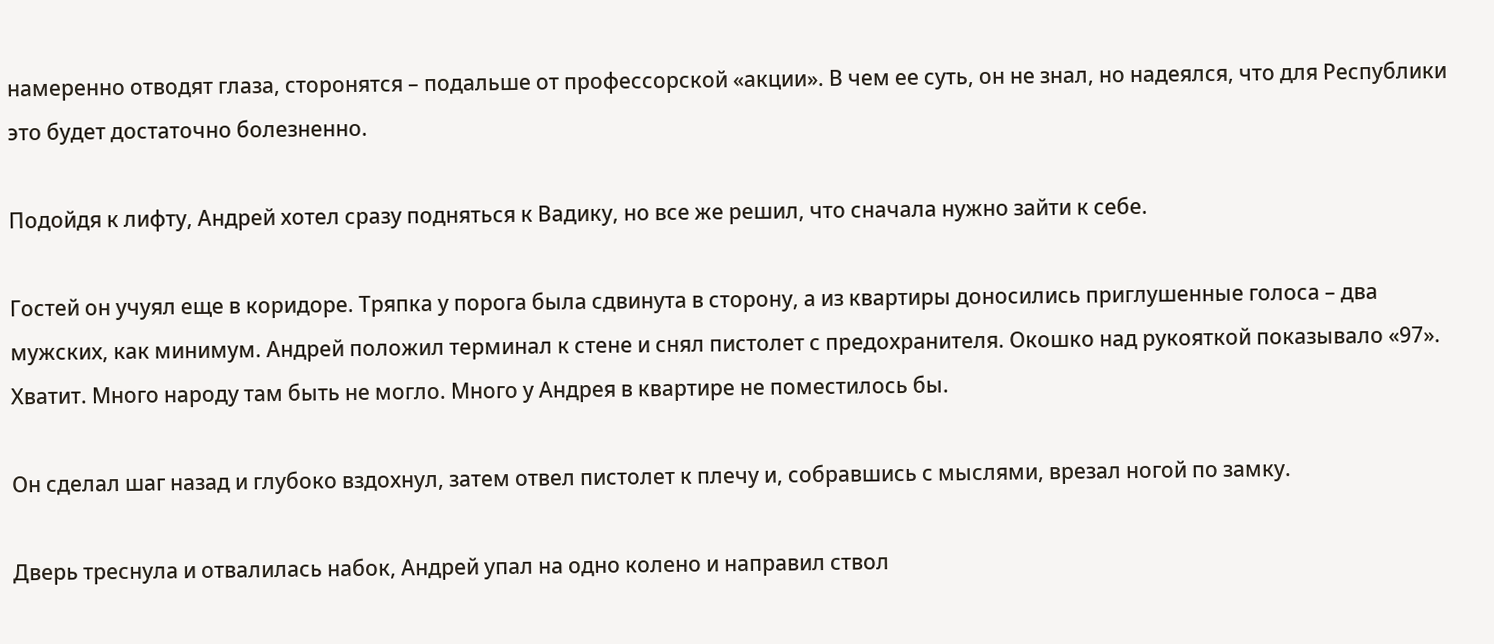намеренно отводят глаза, сторонятся – подальше от профессорской «акции». В чем ее суть, он не знал, но надеялся, что для Республики это будет достаточно болезненно.

Подойдя к лифту, Андрей хотел сразу подняться к Вадику, но все же решил, что сначала нужно зайти к себе.

Гостей он учуял еще в коридоре. Тряпка у порога была сдвинута в сторону, а из квартиры доносились приглушенные голоса – два мужских, как минимум. Андрей положил терминал к стене и снял пистолет с предохранителя. Окошко над рукояткой показывало «97». Хватит. Много народу там быть не могло. Много у Андрея в квартире не поместилось бы.

Он сделал шаг назад и глубоко вздохнул, затем отвел пистолет к плечу и, собравшись с мыслями, врезал ногой по замку.

Дверь треснула и отвалилась набок, Андрей упал на одно колено и направил ствол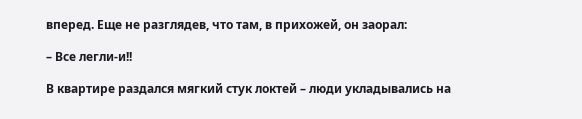вперед. Еще не разглядев, что там, в прихожей, он заорал:

– Все легли-и!!

В квартире раздался мягкий стук локтей – люди укладывались на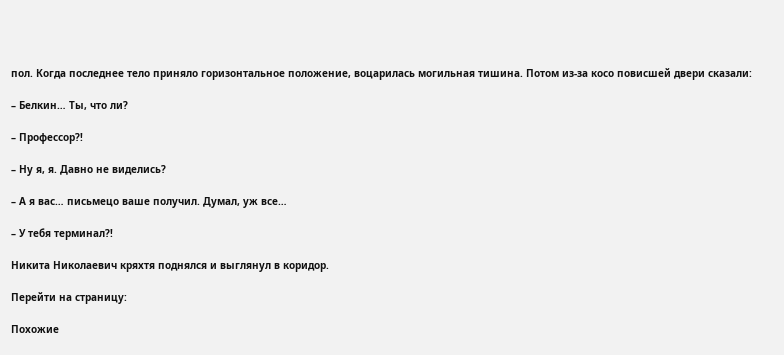пол. Когда последнее тело приняло горизонтальное положение, воцарилась могильная тишина. Потом из-за косо повисшей двери сказали:

– Белкин… Ты, что ли?

– Профессор?!

– Ну я, я. Давно не виделись?

– А я вас… письмецо ваше получил. Думал, уж все…

– У тебя терминал?!

Никита Николаевич кряхтя поднялся и выглянул в коридор.

Перейти на страницу:

Похожие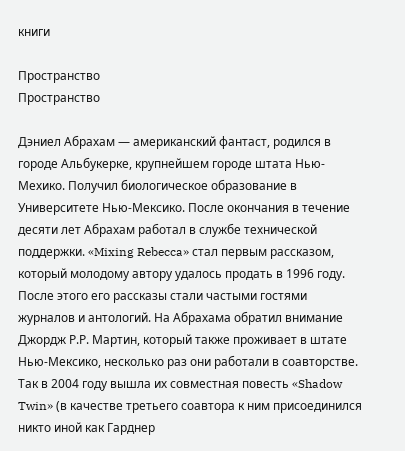книги

Пространство
Пространство

Дэниел Абрахам — американский фантаст, родился в городе Альбукерке, крупнейшем городе штата Нью-Мехико. Получил биологическое образование в Университете Нью-Мексико. После окончания в течение десяти лет Абрахам работал в службе технической поддержки. «Mixing Rebecca» стал первым рассказом, который молодому автору удалось продать в 1996 году. После этого его рассказы стали частыми гостями журналов и антологий. На Абрахама обратил внимание Джордж Р.Р. Мартин, который также проживает в штате Нью-Мексико, несколько раз они работали в соавторстве. Так в 2004 году вышла их совместная повесть «Shadow Twin» (в качестве третьего соавтора к ним присоединился никто иной как Гарднер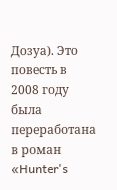Дозуа). Это повесть в 2008 году была переработана в роман «Hunter's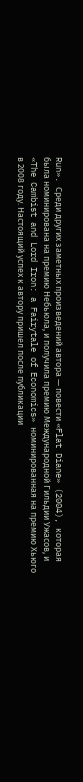Run». Среди других заметных произведений автора — повести «Flat Diane» (2004), которая была номинирована на премию Небьюла, и получила премию Международной Гильдии Ужасов, и «The Cambist and Lord Iron: a Fairytale of Economics» номинированная на премию Хьюго в 2008 году. Настоящий успех к автору пришел после публикации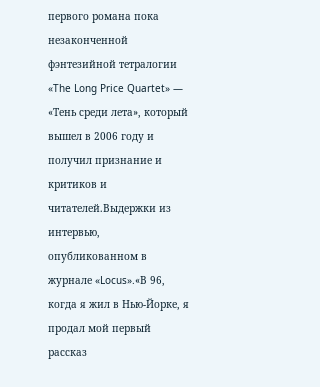первого романа пока незаконченной фэнтезийной тетралогии «The Long Price Quartet» — «Тень среди лета», который вышел в 2006 году и получил признание и критиков и читателей.Выдержки из интервью, опубликованном в журнале «Locus».«В 96, когда я жил в Нью-Йорке, я продал мой первый рассказ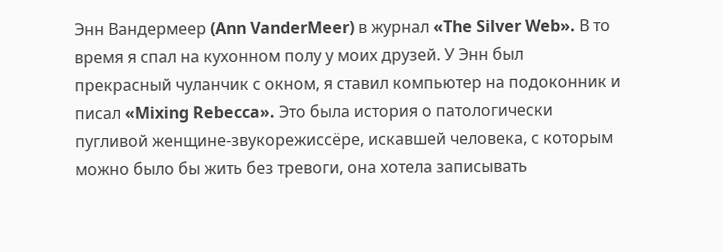Энн Вандермеер (Ann VanderMeer) в журнал «The Silver Web». В то время я спал на кухонном полу у моих друзей. У Энн был прекрасный чуланчик с окном, я ставил компьютер на подоконник и писал «Mixing Rebecca». Это была история о патологически пугливой женщине-звукорежиссёре, искавшей человека, с которым можно было бы жить без тревоги, она хотела записывать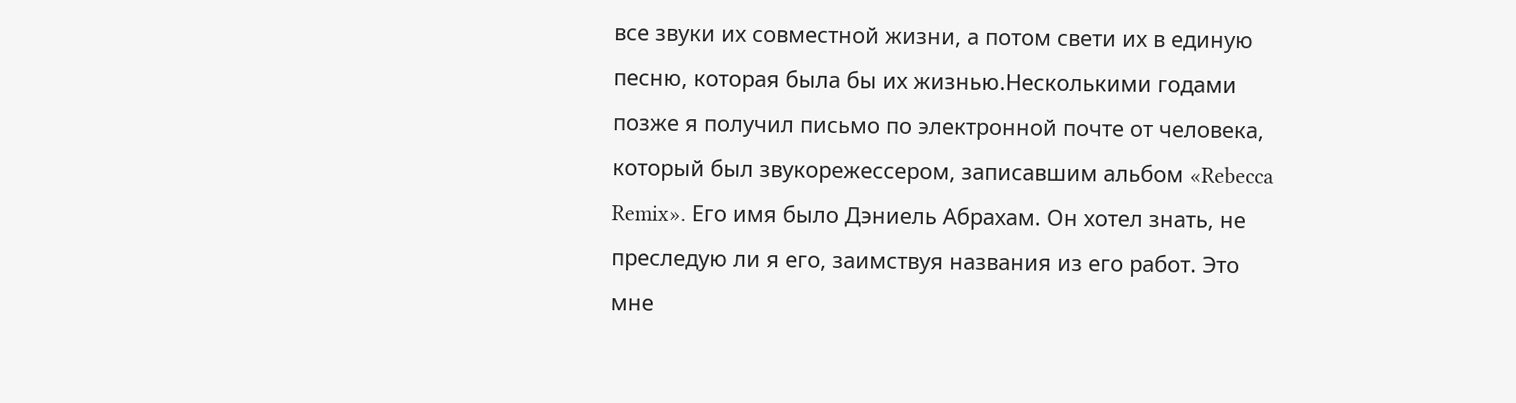все звуки их совместной жизни, а потом свети их в единую песню, которая была бы их жизнью.Несколькими годами позже я получил письмо по электронной почте от человека, который был звукорежессером, записавшим альбом «Rebecca Remix». Его имя было Дэниель Абрахам. Он хотел знать, не преследую ли я его, заимствуя названия из его работ. Это мне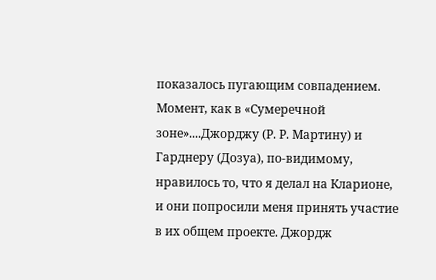показалось пугающим совпадением. Момент, как в «Сумеречной зоне»....Джорджу (Р. Р. Мартину) и Гарднеру (Дозуа), по-видимому, нравилось то, что я делал на Кларионе, и они попросили меня принять участие в их общем проекте. Джордж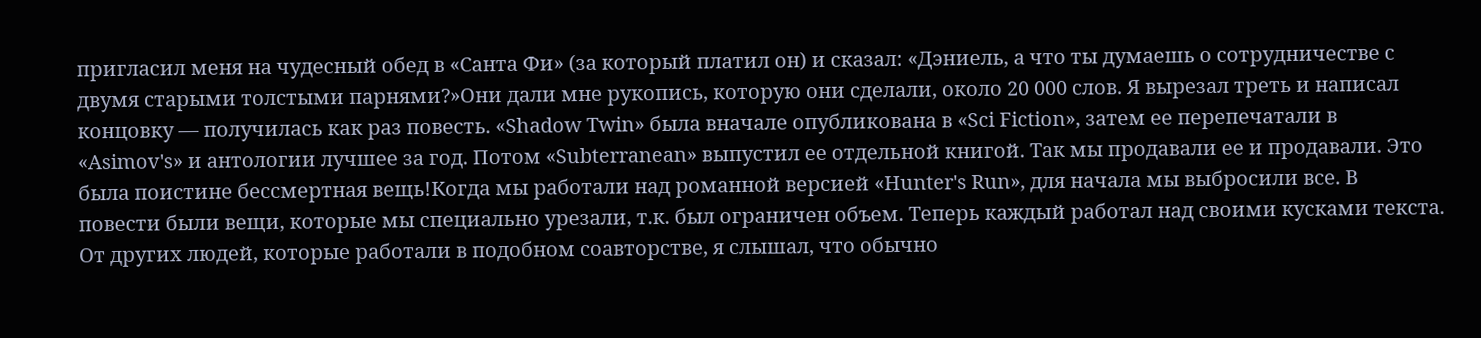пригласил меня на чудесный обед в «Санта Фи» (за который платил он) и сказал: «Дэниель, а что ты думаешь о сотрудничестве с двумя старыми толстыми парнями?»Они дали мне рукопись, которую они сделали, около 20 000 слов. Я вырезал треть и написал концовку — получилась как раз повесть. «Shadow Twin» была вначале опубликована в «Sci Fiction», затем ее перепечатали в «Asimov's» и антологии лучшее за год. Потом «Subterranean» выпустил ее отдельной книгой. Так мы продавали ее и продавали. Это была поистине бессмертная вещь!Когда мы работали над романной версией «Hunter's Run», для начала мы выбросили все. В повести были вещи, которые мы специально урезали, т.к. был ограничен объем. Теперь каждый работал над своими кусками текста. От других людей, которые работали в подобном соавторстве, я слышал, что обычно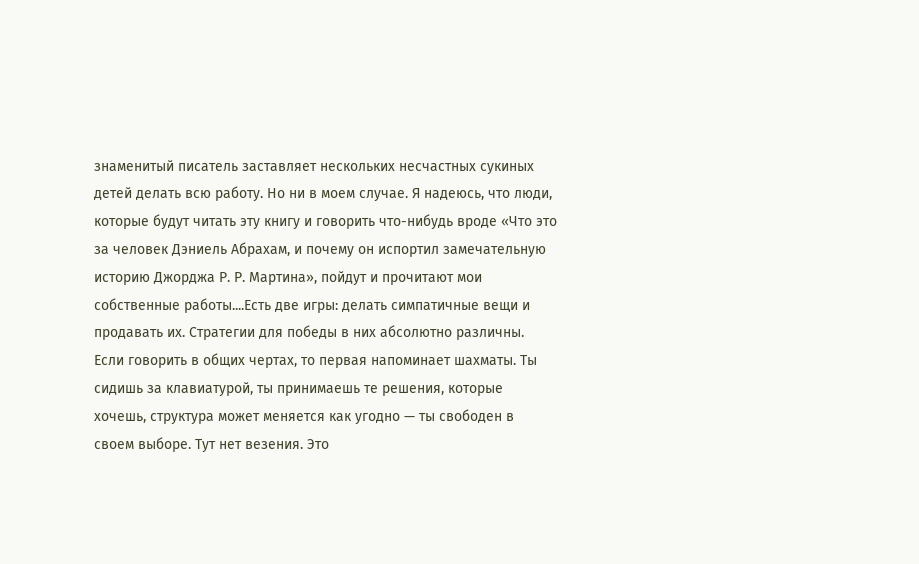знаменитый писатель заставляет нескольких несчастных сукиных детей делать всю работу. Но ни в моем случае. Я надеюсь, что люди, которые будут читать эту книгу и говорить что-нибудь вроде «Что это за человек Дэниель Абрахам, и почему он испортил замечательную историю Джорджа Р. Р. Мартина», пойдут и прочитают мои собственные работы....Есть две игры: делать симпатичные вещи и продавать их. Стратегии для победы в них абсолютно различны. Если говорить в общих чертах, то первая напоминает шахматы. Ты сидишь за клавиатурой, ты принимаешь те решения, которые хочешь, структура может меняется как угодно — ты свободен в своем выборе. Тут нет везения. Это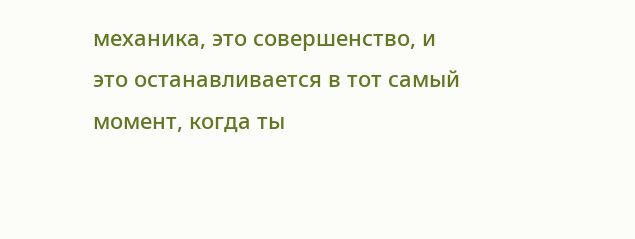механика, это совершенство, и это останавливается в тот самый момент, когда ты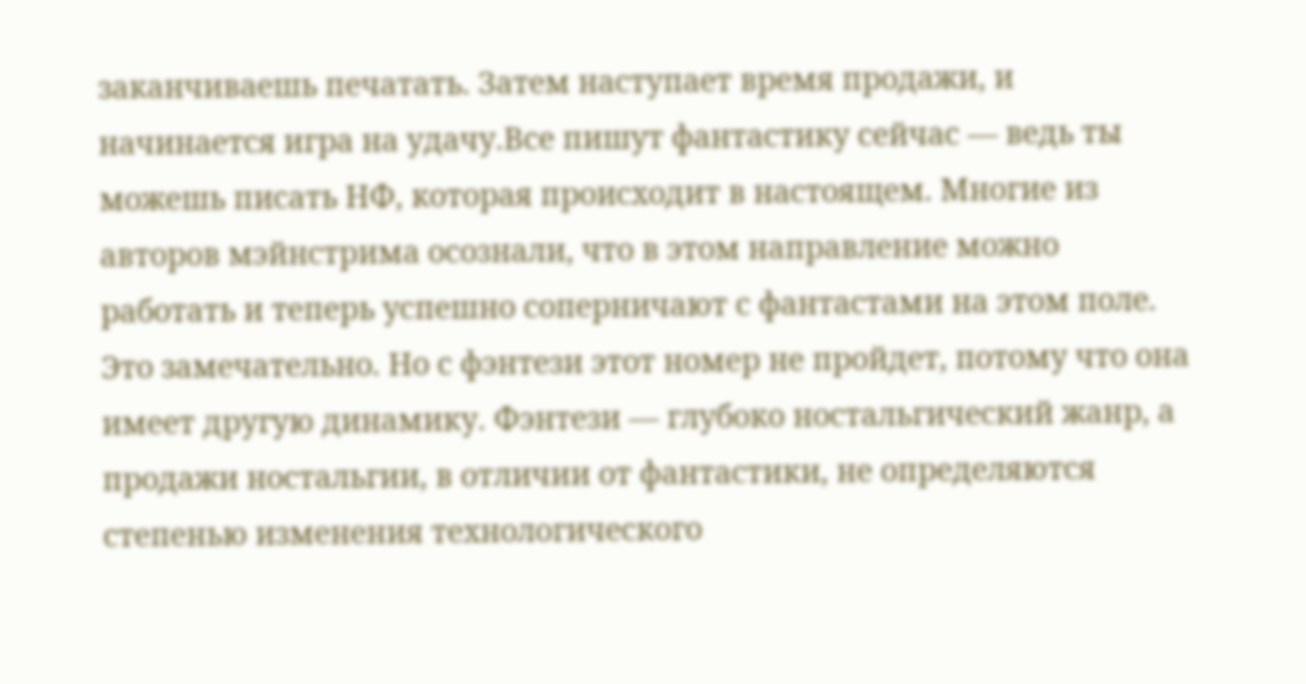заканчиваешь печатать. Затем наступает время продажи, и начинается игра на удачу.Все пишут фантастику сейчас — ведь ты можешь писать НФ, которая происходит в настоящем. Многие из авторов мэйнстрима осознали, что в этом направление можно работать и теперь успешно соперничают с фантастами на этом поле. Это замечательно. Но с фэнтези этот номер не пройдет, потому что она имеет другую динамику. Фэнтези — глубоко ностальгический жанр, а продажи ностальгии, в отличии от фантастики, не определяются степенью изменения технологического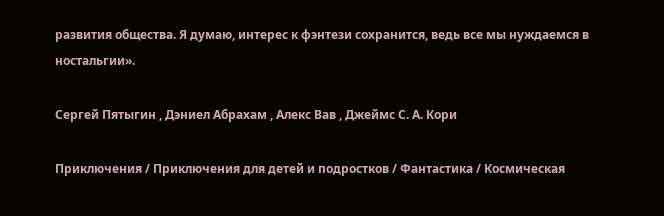развития общества. Я думаю, интерес к фэнтези сохранится, ведь все мы нуждаемся в ностальгии».

Сергей Пятыгин , Дэниел Абрахам , Алекс Вав , Джеймс С. А. Кори

Приключения / Приключения для детей и подростков / Фантастика / Космическая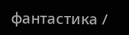фантастика /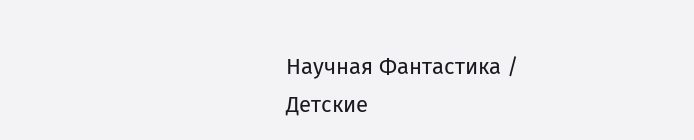Научная Фантастика / Детские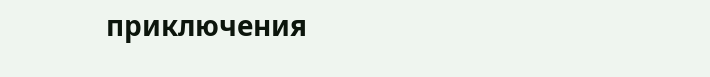приключения